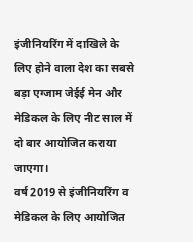इंजीनियरिंग में दाखिले के लिए होने वाला देश का सबसे बड़ा एग्जाम जेईई मेन और मेडिकल के लिए नीट साल में दो बार आयोजित कराया जाएगा।
वर्ष 2019 से इंजीनियरिंग व मेडिकल के लिए आयोजित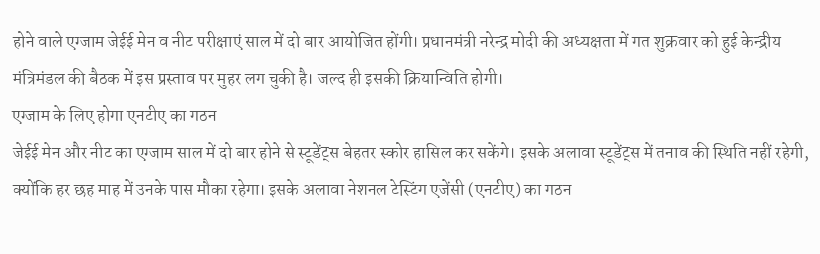होने वाले एग्जाम जेईई मेन व नीट परीक्षाएं साल में दो बार आयोजित होंगी। प्रधानमंत्री नरेन्द्र मोदी की अध्यक्षता में गत शुक्रवार को हुई केन्द्रीय मंत्रिमंडल की बैठक में इस प्रस्ताव पर मुहर लग चुकी है। जल्द ही इसकी क्रियान्विति होगी।
एग्जाम के लिए होगा एनटीए का गठन
जेईई मेन और नीट का एग्जाम साल में दो बार होने से स्टूडेंट्स बेहतर स्कोर हासिल कर सकेंगे। इसके अलावा स्टूडेंट्स में तनाव की स्थिति नहीं रहेगी, क्योंकि हर छह माह में उनके पास मौका रहेगा। इसके अलावा नेशनल टेस्टिंग एजेंसी (एनटीए) का गठन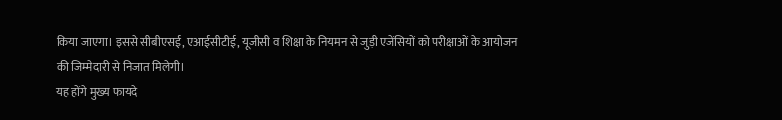किया जाएगा। इससे सीबीएसई, एआईसीटीई, यूजीसी व शिक्षा के नियमन से जुड़ी एजेंसियों को परीक्षाओं के आयोजन की जिम्मेदारी से निजात मिलेगी।
यह होंगे मुख्य फायदे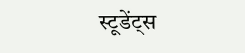स्टूडेंट्स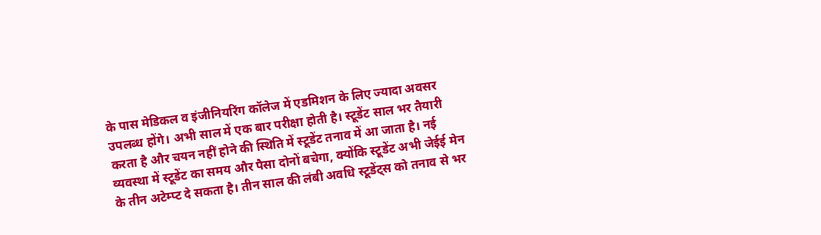के पास मेडिकल व इंजीनियरिंग कॉलेज में एडमिशन के लिए ज्यादा अवसर उपलब्ध होंगे। अभी साल में एक बार परीक्षा होती है। स्टूडेंट साल भर तैयारी करता है और चयन नहीं होने की स्थिति में स्टूडेंट तनाव में आ जाता है। नई व्यवस्था में स्टूडेंट का समय और पैसा दोनों बचेगा, क्योंकि स्टूडेंट अभी जेईई मेन के तीन अटेम्प्ट दे सकता है। तीन साल की लंबी अवधि स्टूडेंट्स को तनाव से भर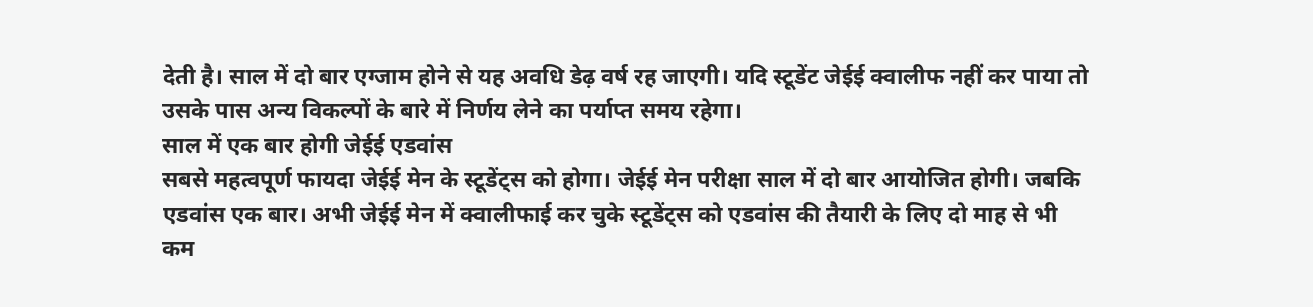देती है। साल में दो बार एग्जाम होने से यह अवधि डेढ़ वर्ष रह जाएगी। यदि स्टूडेंट जेईई क्वालीफ नहीं कर पाया तो उसके पास अन्य विकल्पों के बारे में निर्णय लेने का पर्याप्त समय रहेगा।
साल में एक बार होगी जेईई एडवांस
सबसे महत्वपूर्ण फायदा जेईई मेन के स्टूडेंट्स को होगा। जेईई मेन परीक्षा साल में दो बार आयोजित होगी। जबकि एडवांस एक बार। अभी जेईई मेन में क्वालीफाई कर चुके स्टूडेंट्स को एडवांस की तैयारी के लिए दो माह से भी कम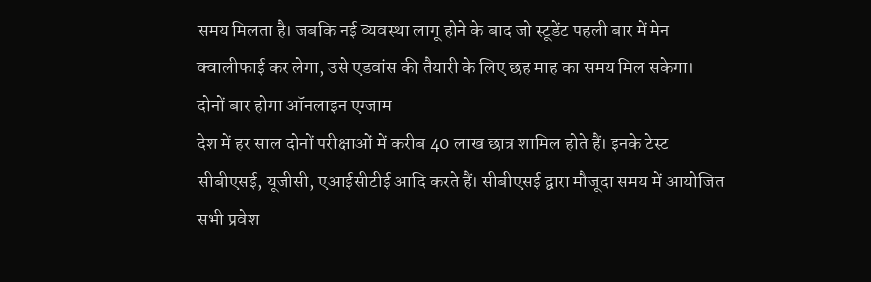समय मिलता है। जबकि नई व्यवस्था लागू होने के बाद जो स्टूडेंट पहली बार में मेन क्वालीफाई कर लेगा, उसे एडवांस की तैयारी के लिए छह माह का समय मिल सकेगा।
दोनों बार होगा ऑनलाइन एग्जाम
देश में हर साल दोनों परीक्षाओं में करीब 40 लाख छात्र शामिल होते हैं। इनके टेस्ट सीबीएसई, यूजीसी, एआईसीटीई आदि करते हैं। सीबीएसई द्वारा मौजूदा समय में आयोजित सभी प्रवेश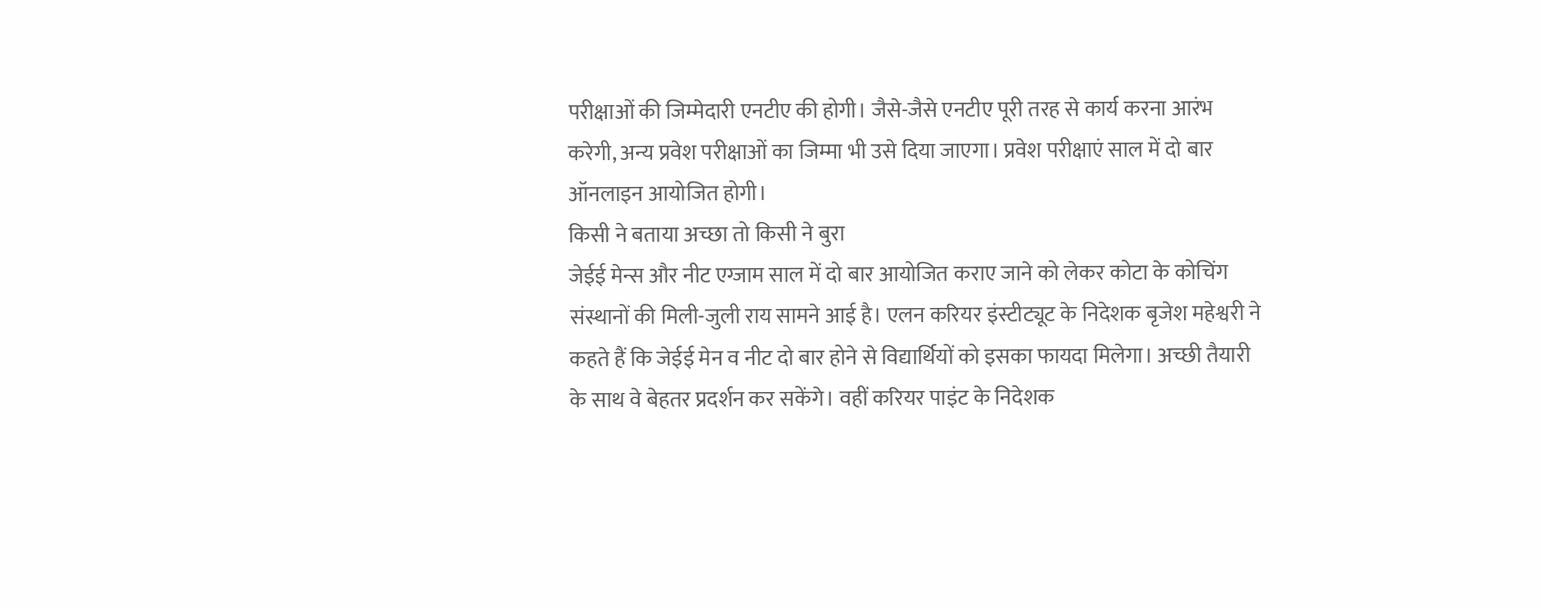परीक्षाओं की जिम्मेदारी एनटीए की होगी। जैसे-जैसे एनटीए पूरी तरह से कार्य करना आरंभ करेगी, अन्य प्रवेश परीक्षाओं का जिम्मा भी उसे दिया जाएगा। प्रवेश परीक्षाएं साल में दो बार ऑनलाइन आयोजित होगी।
किसी ने बताया अच्छा तो किसी ने बुरा
जेईई मेन्स और नीट एग्जाम साल में दो बार आयोजित कराए जाने को लेकर कोटा के कोचिंग संस्थानों की मिली-जुली राय सामने आई है। एलन करियर इंस्टीट्यूट के निदेशक बृजेश महेश्वरी ने कहते हैं कि जेईई मेन व नीट दो बार होने से विद्यार्थियों को इसका फायदा मिलेगा। अच्छी तैयारी के साथ वे बेहतर प्रदर्शन कर सकेंगे। वहीं करियर पाइंट के निदेशक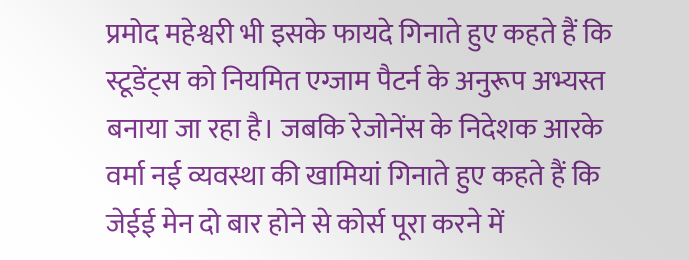प्रमोद महेश्वरी भी इसके फायदे गिनाते हुए कहते हैं कि स्टूडेंट्स को नियमित एग्जाम पैटर्न के अनुरूप अभ्यस्त बनाया जा रहा है। जबकि रेजोनेंस के निदेशक आरके वर्मा नई व्यवस्था की खामियां गिनाते हुए कहते हैं कि जेईई मेन दो बार होने से कोर्स पूरा करने में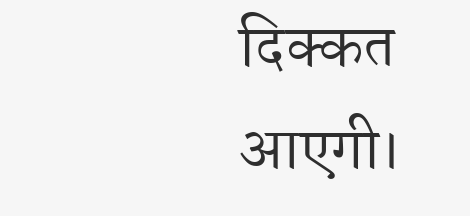दिक्कत आएगी।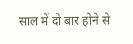साल में दो बार होने से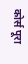कोर्स पूरा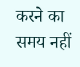करने का समय नहीं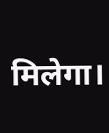मिलेगा।